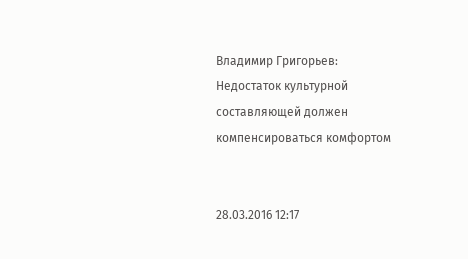Владимир Григорьев: Недостаток культурной составляющей должен компенсироваться комфортом


28.03.2016 12:17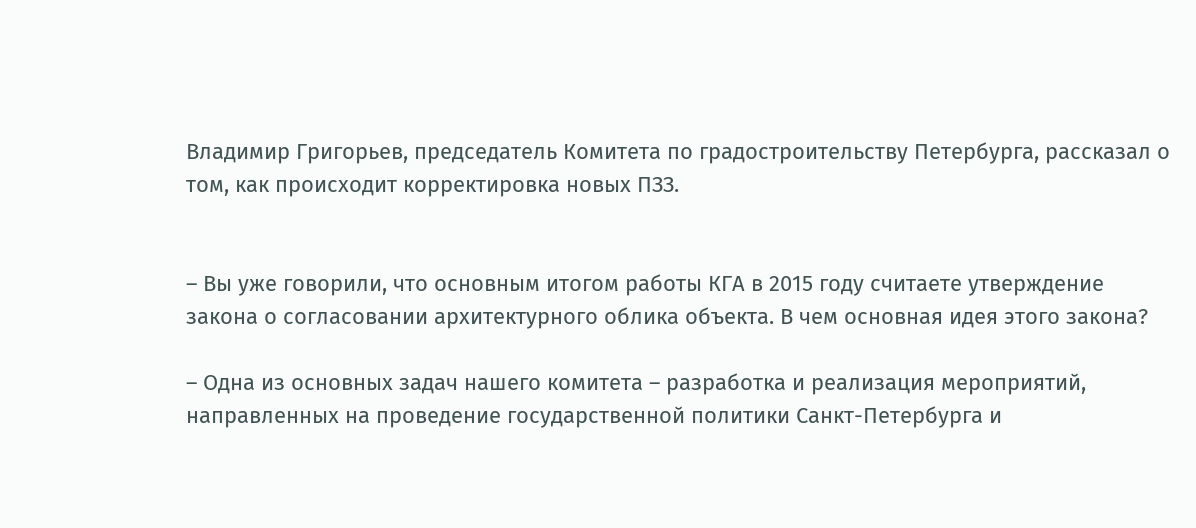Владимир Григорьев, председатель Комитета по градостроительству Петербурга, рассказал о том, как происходит корректировка новых ПЗЗ.


– Вы уже говорили, что основным итогом работы КГА в 2015 году считаете утверждение закона о согласовании архитектурного облика объекта. В чем основная идея этого закона?

– Одна из основных задач нашего комитета – разработка и реализация мероприятий, направленных на проведение государственной политики Санкт-Петербурга и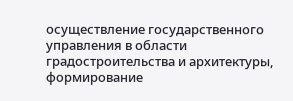осуществление государственного управления в области градостроительства и архитектуры, формирование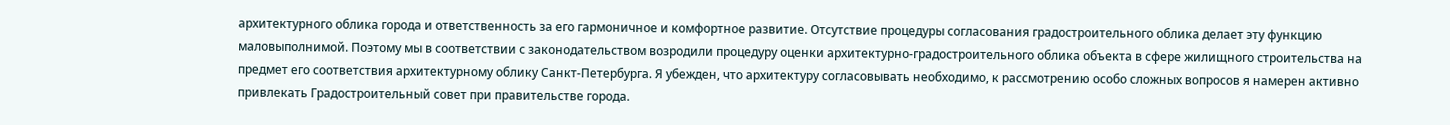архитектурного облика города и ответственность за его гармоничное и комфортное развитие. Отсутствие процедуры согласования градостроительного облика делает эту функцию маловыполнимой. Поэтому мы в соответствии с законодательством возродили процедуру оценки архитектурно-градостроительного облика объекта в сфере жилищного строительства на предмет его соответствия архитектурному облику Санкт-Петербурга. Я убежден, что архитектуру согласовывать необходимо, к рассмотрению особо сложных вопросов я намерен активно привлекать Градостроительный совет при правительстве города.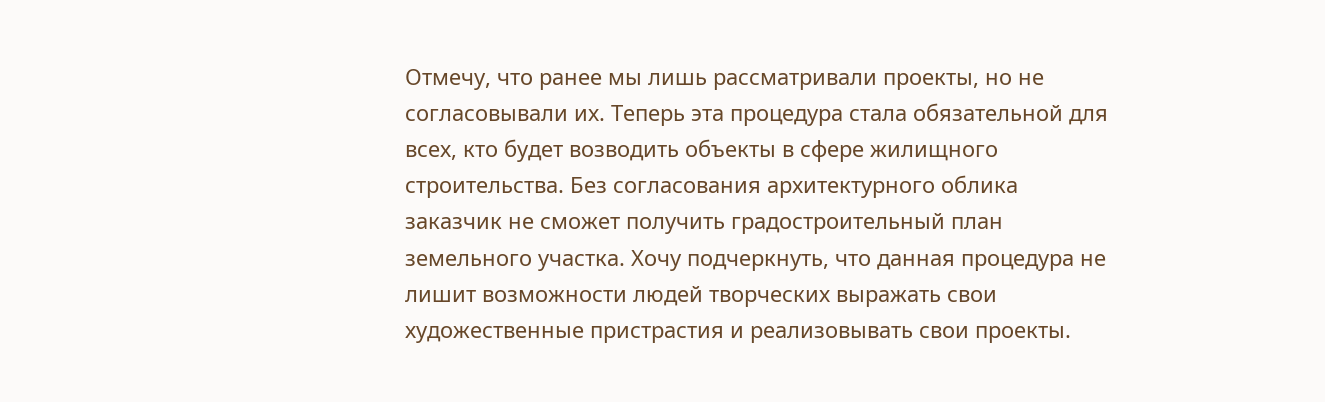Отмечу, что ранее мы лишь рассматривали проекты, но не согласовывали их. Теперь эта процедура стала обязательной для всех, кто будет возводить объекты в сфере жилищного строительства. Без согласования архитектурного облика заказчик не сможет получить градостроительный план земельного участка. Хочу подчеркнуть, что данная процедура не лишит возможности людей творческих выражать свои художественные пристрастия и реализовывать свои проекты.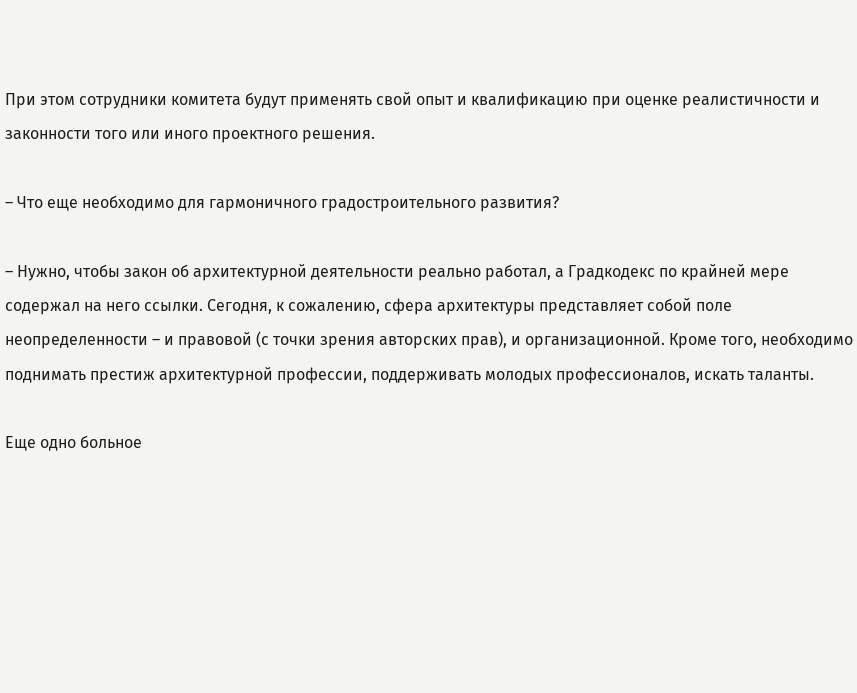При этом сотрудники комитета будут применять свой опыт и квалификацию при оценке реалистичности и законности того или иного проектного решения.

– Что еще необходимо для гармоничного градостроительного развития?

– Нужно, чтобы закон об архитектурной деятельности реально работал, а Градкодекс по крайней мере содержал на него ссылки. Сегодня, к сожалению, сфера архитектуры представляет собой поле неопределенности – и правовой (с точки зрения авторских прав), и организационной. Кроме того, необходимо поднимать престиж архитектурной профессии, поддерживать молодых профессионалов, искать таланты.

Еще одно больное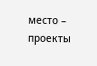место – проекты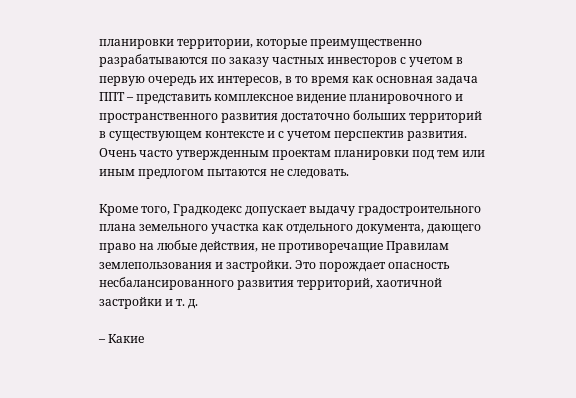планировки территории, которые преимущественно разрабатываются по заказу частных инвесторов с учетом в первую очередь их интересов, в то время как основная задача ППТ – представить комплексное видение планировочного и пространственного развития достаточно больших территорий в существующем контексте и с учетом перспектив развития. Очень часто утвержденным проектам планировки под тем или иным предлогом пытаются не следовать.

Кроме того, Градкодекс допускает выдачу градостроительного плана земельного участка как отдельного документа, дающего право на любые действия, не противоречащие Правилам землепользования и застройки. Это порождает опасность несбалансированного развития территорий, хаотичной застройки и т. д.

– Какие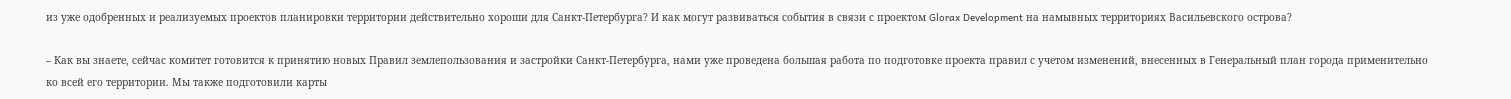из уже одобренных и реализуемых проектов планировки территории действительно хороши для Санкт-Петербурга? И как могут развиваться события в связи с проектом Glorax Development на намывных территориях Васильевского острова?

– Как вы знаете, сейчас комитет готовится к принятию новых Правил землепользования и застройки Санкт-Петербурга, нами уже проведена большая работа по подготовке проекта правил с учетом изменений, внесенных в Генеральный план города применительно ко всей его территории. Мы также подготовили карты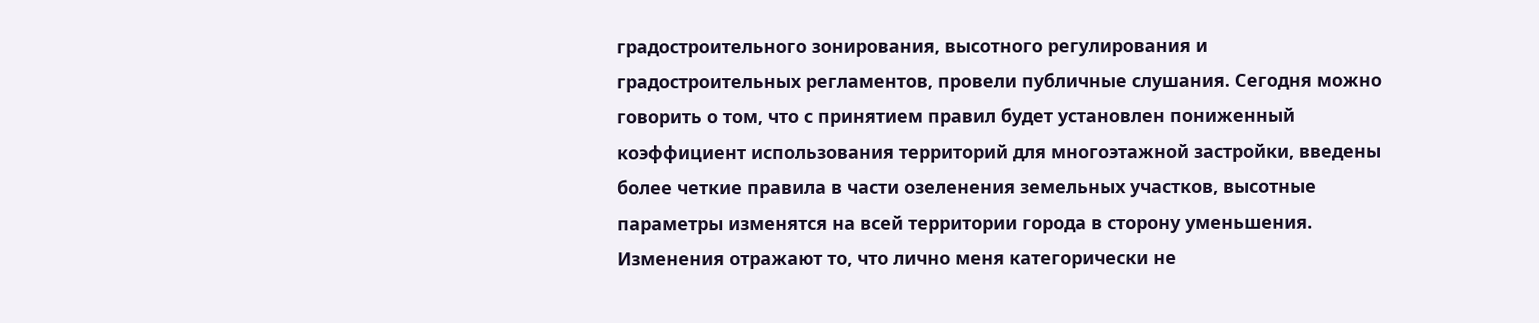градостроительного зонирования, высотного регулирования и градостроительных регламентов, провели публичные слушания. Сегодня можно говорить о том, что с принятием правил будет установлен пониженный коэффициент использования территорий для многоэтажной застройки, введены более четкие правила в части озеленения земельных участков, высотные параметры изменятся на всей территории города в сторону уменьшения. Изменения отражают то, что лично меня категорически не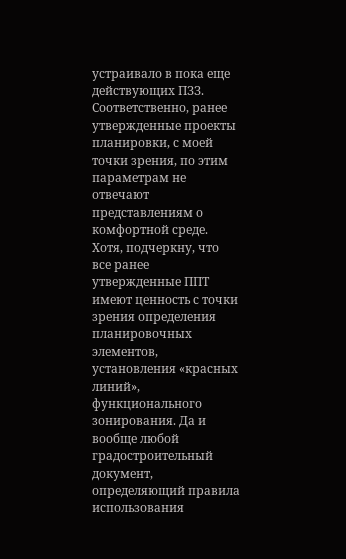устраивало в пока еще действующих ПЗЗ. Соответственно, ранее утвержденные проекты планировки, с моей точки зрения, по этим параметрам не отвечают представлениям о комфортной среде. Хотя, подчеркну, что все ранее утвержденные ППТ имеют ценность с точки зрения определения планировочных элементов, установления «красных линий», функционального зонирования. Да и вообще любой градостроительный документ, определяющий правила использования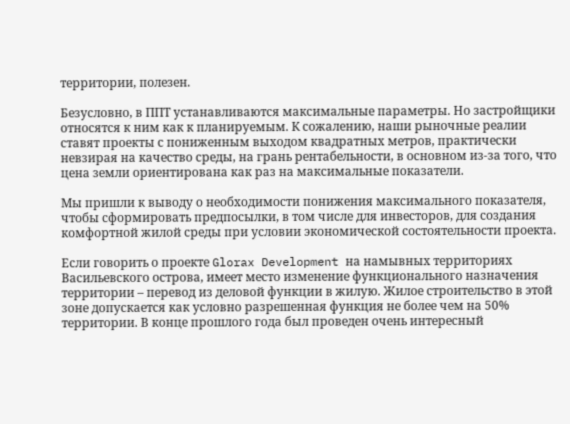территории, полезен.

Безусловно, в ППТ устанавливаются максимальные параметры. Но застройщики относятся к ним как к планируемым. К сожалению, наши рыночные реалии ставят проекты с пониженным выходом квадратных метров, практически невзирая на качество среды, на грань рентабельности, в основном из-за того, что цена земли ориентирована как раз на максимальные показатели.

Мы пришли к выводу о необходимости понижения максимального показателя, чтобы сформировать предпосылки, в том числе для инвесторов, для создания комфортной жилой среды при условии экономической состоятельности проекта.

Если говорить о проекте Glorax Development на намывных территориях Васильевского острова, имеет место изменение функционального назначения территории – перевод из деловой функции в жилую. Жилое строительство в этой зоне допускается как условно разрешенная функция не более чем на 50% территории. В конце прошлого года был проведен очень интересный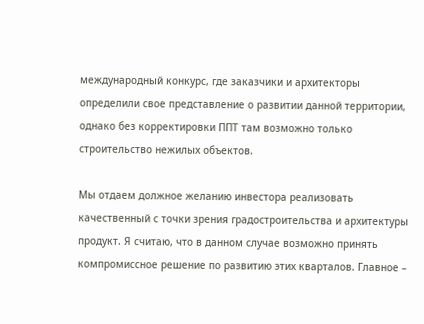международный конкурс, где заказчики и архитекторы определили свое представление о развитии данной территории, однако без корректировки ППТ там возможно только строительство нежилых объектов.

Мы отдаем должное желанию инвестора реализовать качественный с точки зрения градостроительства и архитектуры продукт. Я считаю, что в данном случае возможно принять компромиссное решение по развитию этих кварталов. Главное –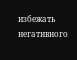избежать негативного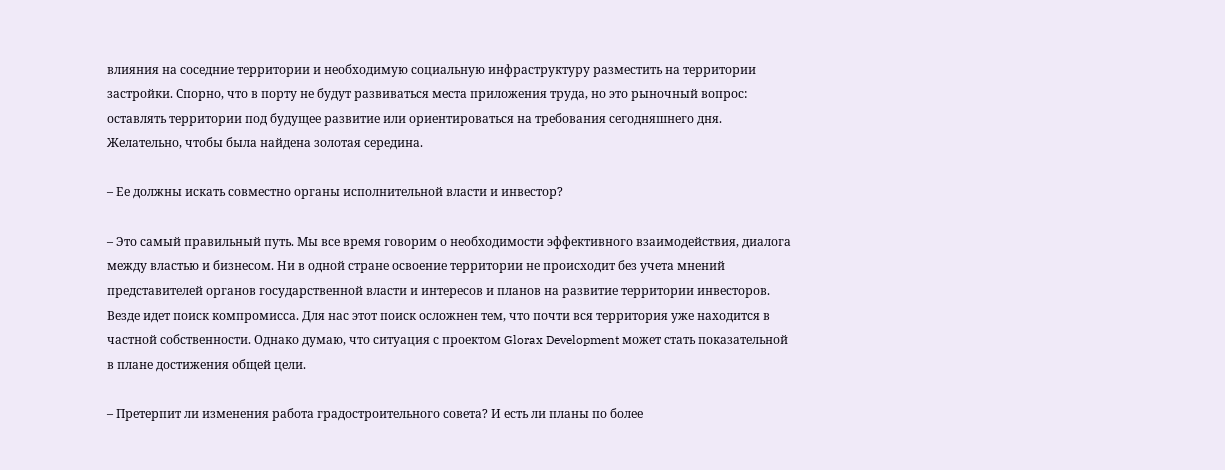влияния на соседние территории и необходимую социальную инфраструктуру разместить на территории застройки. Спорно, что в порту не будут развиваться места приложения труда, но это рыночный вопрос: оставлять территории под будущее развитие или ориентироваться на требования сегодняшнего дня. Желательно, чтобы была найдена золотая середина.

– Ее должны искать совместно органы исполнительной власти и инвестор?

– Это самый правильный путь. Мы все время говорим о необходимости эффективного взаимодействия, диалога между властью и бизнесом. Ни в одной стране освоение территории не происходит без учета мнений представителей органов государственной власти и интересов и планов на развитие территории инвесторов. Везде идет поиск компромисса. Для нас этот поиск осложнен тем, что почти вся территория уже находится в частной собственности. Однако думаю, что ситуация с проектом Glorax Development может стать показательной в плане достижения общей цели.

– Претерпит ли изменения работа градостроительного совета? И есть ли планы по более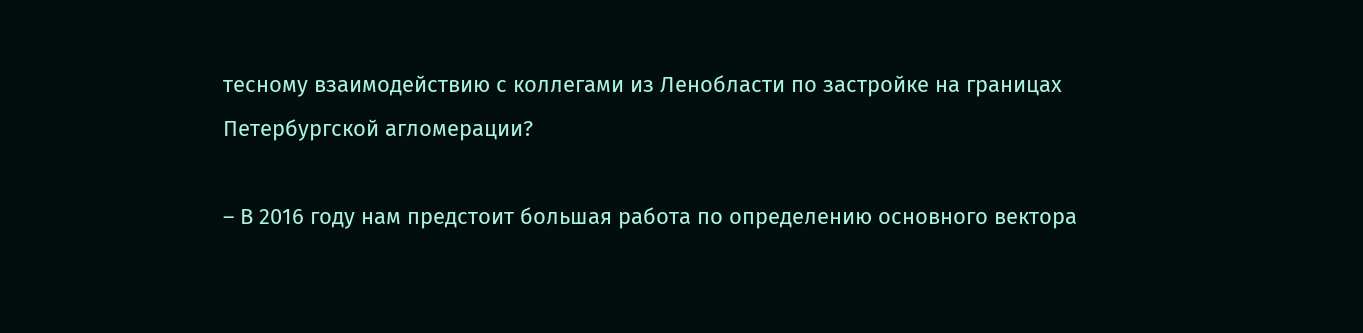тесному взаимодействию с коллегами из Ленобласти по застройке на границах Петербургской агломерации?

– В 2016 году нам предстоит большая работа по определению основного вектора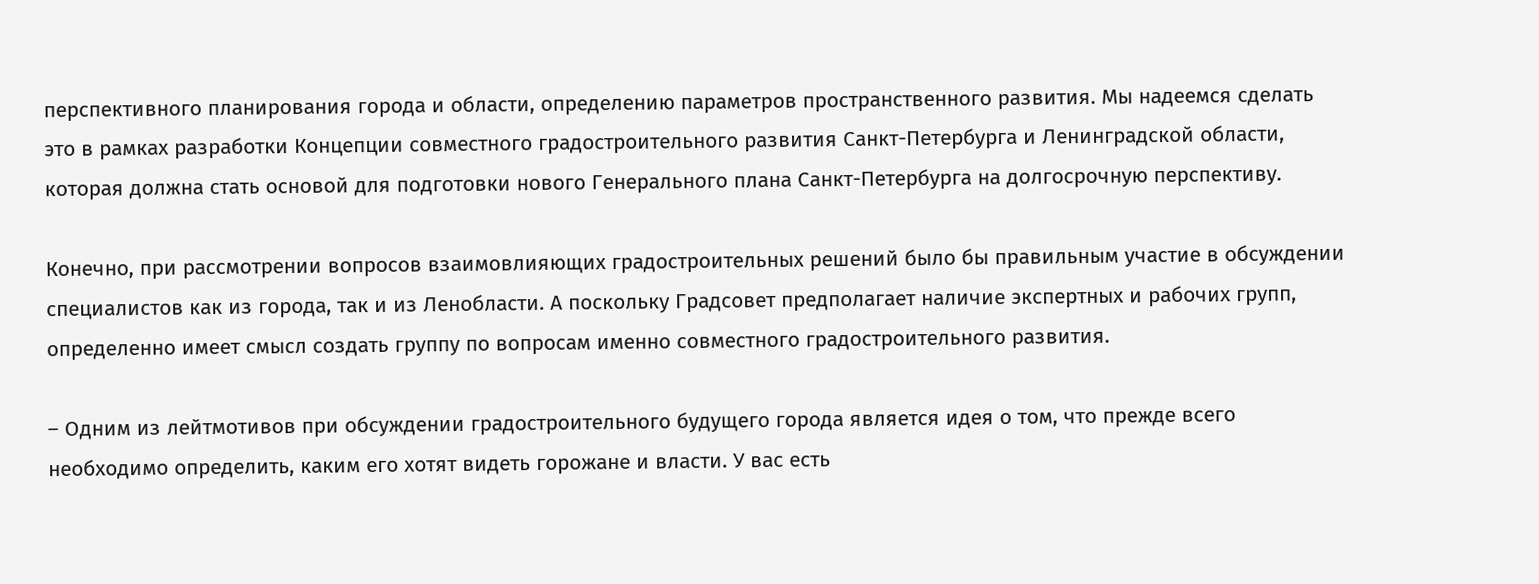перспективного планирования города и области, определению параметров пространственного развития. Мы надеемся сделать это в рамках разработки Концепции совместного градостроительного развития Санкт-Петербурга и Ленинградской области, которая должна стать основой для подготовки нового Генерального плана Санкт-Петербурга на долгосрочную перспективу.

Конечно, при рассмотрении вопросов взаимовлияющих градостроительных решений было бы правильным участие в обсуждении специалистов как из города, так и из Ленобласти. А поскольку Градсовет предполагает наличие экспертных и рабочих групп, определенно имеет смысл создать группу по вопросам именно совместного градостроительного развития.

– Одним из лейтмотивов при обсуждении градостроительного будущего города является идея о том, что прежде всего необходимо определить, каким его хотят видеть горожане и власти. У вас есть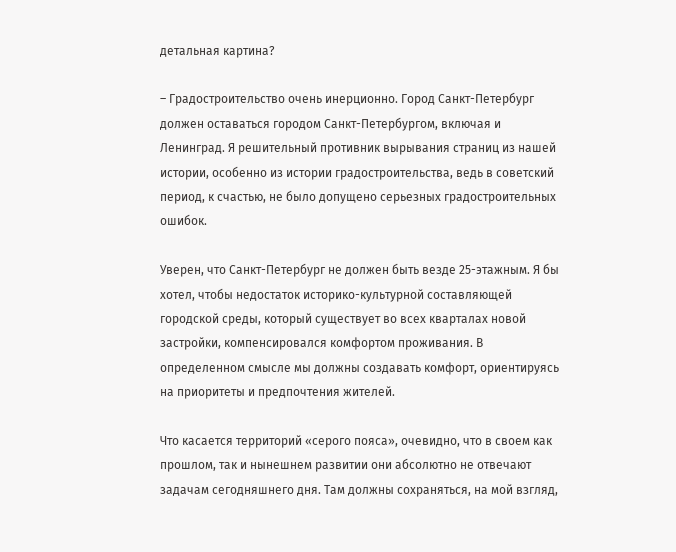детальная картина?

– Градостроительство очень инерционно. Город Санкт-Петербург должен оставаться городом Санкт-Петербургом, включая и Ленинград. Я решительный противник вырывания страниц из нашей истории, особенно из истории градостроительства, ведь в советский период, к счастью, не было допущено серьезных градостроительных ошибок.

Уверен, что Санкт-Петербург не должен быть везде 25-этажным. Я бы хотел, чтобы недостаток историко-культурной составляющей городской среды, который существует во всех кварталах новой застройки, компенсировался комфортом проживания. В определенном смысле мы должны создавать комфорт, ориентируясь на приоритеты и предпочтения жителей.

Что касается территорий «серого пояса», очевидно, что в своем как прошлом, так и нынешнем развитии они абсолютно не отвечают задачам сегодняшнего дня. Там должны сохраняться, на мой взгляд,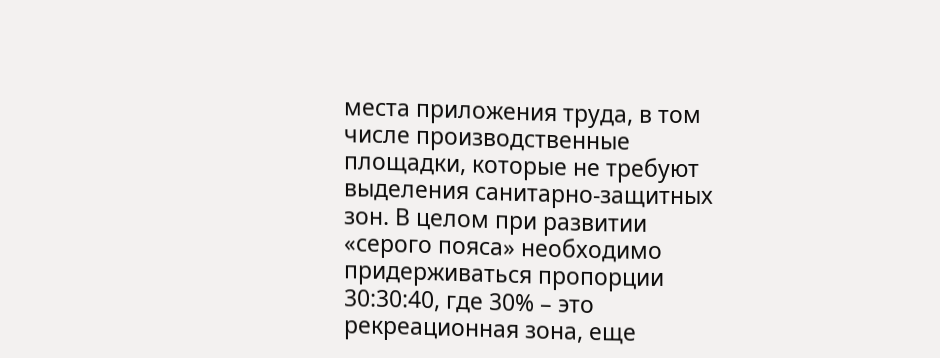места приложения труда, в том числе производственные площадки, которые не требуют выделения санитарно-защитных зон. В целом при развитии «серого пояса» необходимо придерживаться пропорции 30:30:40, где 30% – это рекреационная зона, еще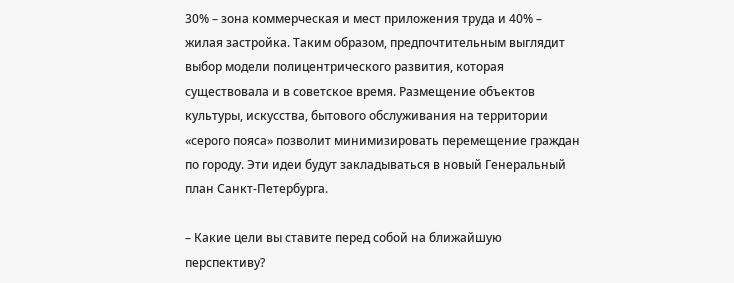30% – зона коммерческая и мест приложения труда и 40% – жилая застройка. Таким образом, предпочтительным выглядит выбор модели полицентрического развития, которая существовала и в советское время. Размещение объектов культуры, искусства, бытового обслуживания на территории «серого пояса» позволит минимизировать перемещение граждан по городу. Эти идеи будут закладываться в новый Генеральный план Санкт-Петербурга.

– Какие цели вы ставите перед собой на ближайшую перспективу?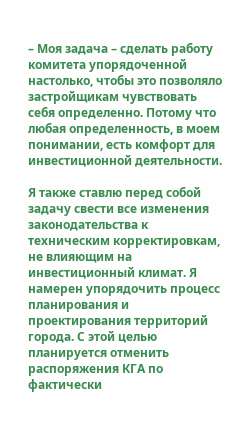– Моя задача – сделать работу комитета упорядоченной настолько, чтобы это позволяло застройщикам чувствовать себя определенно. Потому что любая определенность, в моем понимании, есть комфорт для инвестиционной деятельности.

Я также ставлю перед собой задачу свести все изменения законодательства к техническим корректировкам, не влияющим на инвестиционный климат. Я намерен упорядочить процесс планирования и проектирования территорий города. С этой целью планируется отменить распоряжения КГА по фактически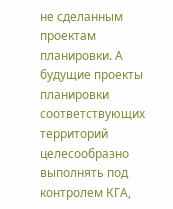не сделанным проектам планировки. А будущие проекты планировки соответствующих территорий целесообразно выполнять под контролем КГА,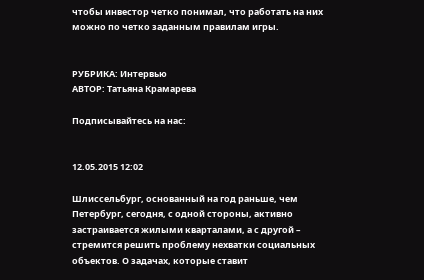чтобы инвестор четко понимал, что работать на них можно по четко заданным правилам игры.


РУБРИКА: Интервью
АВТОР: Татьяна Крамарева

Подписывайтесь на нас:


12.05.2015 12:02

Шлиссельбург, основанный на год раньше, чем Петербург, сегодня, с одной стороны, активно застраивается жилыми кварталами, а с другой – стремится решить проблему нехватки социальных объектов. О задачах, которые ставит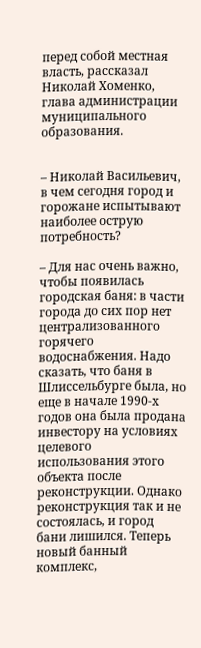перед собой местная власть, рассказал Николай Хоменко, глава администрации муниципального образования.


– Николай Васильевич, в чем сегодня город и горожане испытывают наиболее острую потребность?

– Для нас очень важно, чтобы появилась городская баня: в части города до сих пор нет централизованного горячего водоснабжения. Надо сказать, что баня в Шлиссельбурге была, но еще в начале 1990-х годов она была продана инвестору на условиях целевого использования этого объекта после реконструкции. Однако реконструкция так и не состоялась, и город бани лишился. Теперь новый банный комплекс,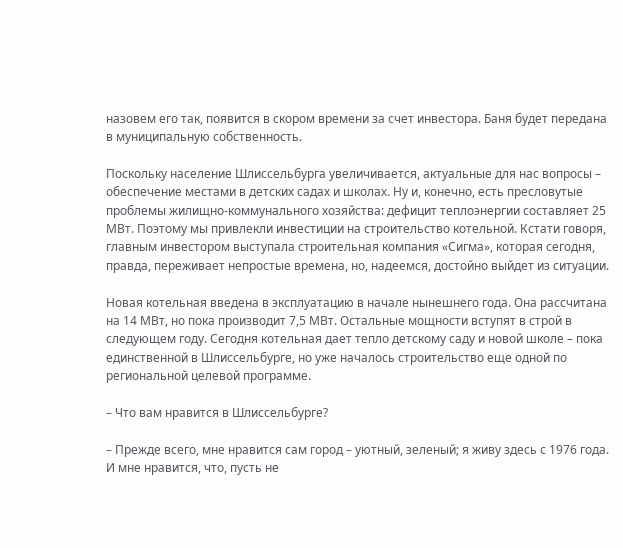назовем его так, появится в скором времени за счет инвестора. Баня будет передана в муниципальную собственность.

Поскольку население Шлиссельбурга увеличивается, актуальные для нас вопросы – обеспечение местами в детских садах и школах. Ну и, конечно, есть пресловутые проблемы жилищно-коммунального хозяйства: дефицит теплоэнергии составляет 25 МВт. Поэтому мы привлекли инвестиции на строительство котельной. Кстати говоря, главным инвестором выступала строительная компания «Сигма», которая сегодня, правда, переживает непростые времена, но, надеемся, достойно выйдет из ситуации.

Новая котельная введена в эксплуатацию в начале нынешнего года. Она рассчитана на 14 МВт, но пока производит 7,5 МВт. Остальные мощности вступят в строй в следующем году. Сегодня котельная дает тепло детскому саду и новой школе – пока единственной в Шлиссельбурге, но уже началось строительство еще одной по региональной целевой программе.

– Что вам нравится в Шлиссельбурге?

– Прежде всего, мне нравится сам город – уютный, зеленый; я живу здесь с 1976 года. И мне нравится, что, пусть не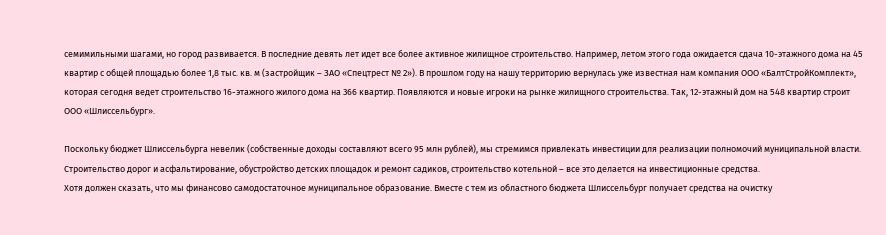семимильными шагами, но город развивается. В последние девять лет идет все более активное жилищное строительство. Например, летом этого года ожидается сдача 10-этажного дома на 45 квартир с общей площадью более 1,8 тыс. кв. м (застройщик – ЗАО «Спецтрест № 2»). В прошлом году на нашу территорию вернулась уже известная нам компания ООО «БалтСтройКомплект», которая сегодня ведет строительство 16-этажного жилого дома на 366 квартир. Появляются и новые игроки на рынке жилищного строительства. Так, 12-этажный дом на 548 квартир строит ООО «Шлиссельбург».

Поскольку бюджет Шлиссельбурга невелик (собственные доходы составляют всего 95 млн рублей), мы стремимся привлекать инвестиции для реализации полномочий муниципальной власти. Строительство дорог и асфальтирование, обустройство детских площадок и ремонт садиков, строительство котельной – все это делается на инвестиционные средства.
Хотя должен сказать, что мы финансово самодостаточное муниципальное образование. Вместе с тем из областного бюджета Шлиссельбург получает средства на очистку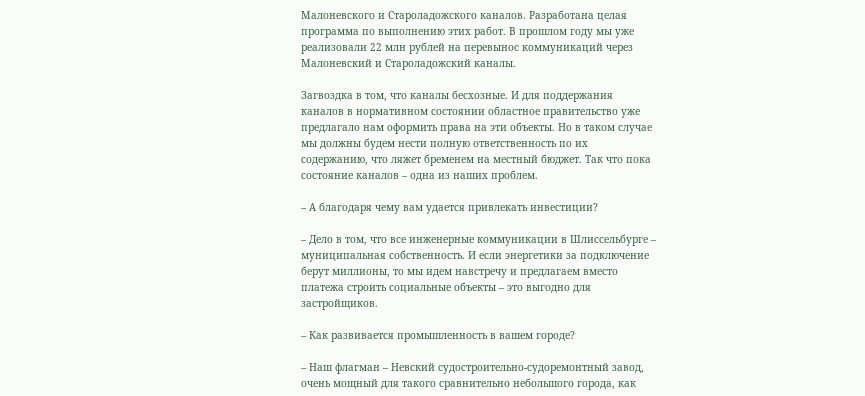Малоневского и Староладожского каналов. Разработана целая программа по выполнению этих работ. В прошлом году мы уже реализовали 22 млн рублей на перевынос коммуникаций через Малоневский и Староладожский каналы.

Загвоздка в том, что каналы бесхозные. И для поддержания каналов в нормативном состоянии областное правительство уже предлагало нам оформить права на эти объекты. Но в таком случае мы должны будем нести полную ответственность по их содержанию, что ляжет бременем на местный бюджет. Так что пока состояние каналов – одна из наших проблем.

– А благодаря чему вам удается привлекать инвестиции?

– Дело в том, что все инженерные коммуникации в Шлиссельбурге – муниципальная собственность. И если энергетики за подключение берут миллионы, то мы идем навстречу и предлагаем вместо платежа строить социальные объекты – это выгодно для застройщиков.

– Как развивается промышленность в вашем городе?

– Наш флагман – Невский судостроительно-судоремонтный завод, очень мощный для такого сравнительно небольшого города, как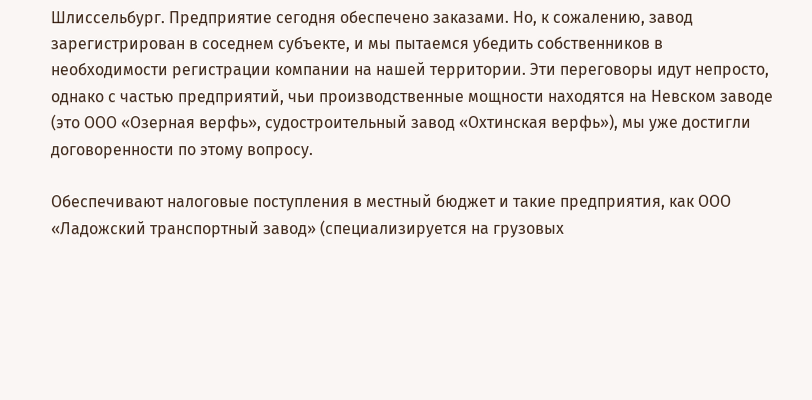Шлиссельбург. Предприятие сегодня обеспечено заказами. Но, к сожалению, завод зарегистрирован в соседнем субъекте, и мы пытаемся убедить собственников в необходимости регистрации компании на нашей территории. Эти переговоры идут непросто, однако с частью предприятий, чьи производственные мощности находятся на Невском заводе (это ООО «Озерная верфь», судостроительный завод «Охтинская верфь»), мы уже достигли договоренности по этому вопросу.

Обеспечивают налоговые поступления в местный бюджет и такие предприятия, как ООО «Ладожский транспортный завод» (специализируется на грузовых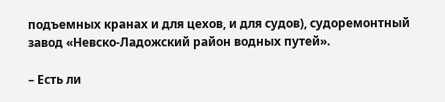подъемных кранах и для цехов, и для судов), судоремонтный завод «Невско-Ладожский район водных путей».

– Есть ли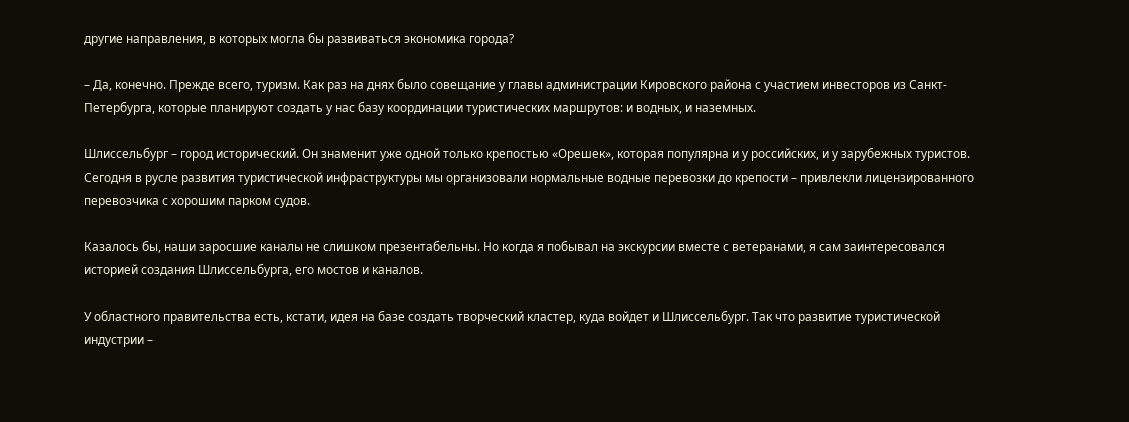другие направления, в которых могла бы развиваться экономика города?

– Да, конечно. Прежде всего, туризм. Как раз на днях было совещание у главы администрации Кировского района с участием инвесторов из Санкт-Петербурга, которые планируют создать у нас базу координации туристических маршрутов: и водных, и наземных.

Шлиссельбург – город исторический. Он знаменит уже одной только крепостью «Орешек», которая популярна и у российских, и у зарубежных туристов. Сегодня в русле развития туристической инфраструктуры мы организовали нормальные водные перевозки до крепости – привлекли лицензированного перевозчика с хорошим парком судов.

Казалось бы, наши заросшие каналы не слишком презентабельны. Но когда я побывал на экскурсии вместе с ветеранами, я сам заинтересовался историей создания Шлиссельбурга, его мостов и каналов.

У областного правительства есть, кстати, идея на базе создать творческий кластер, куда войдет и Шлиссельбург. Так что развитие туристической индустрии –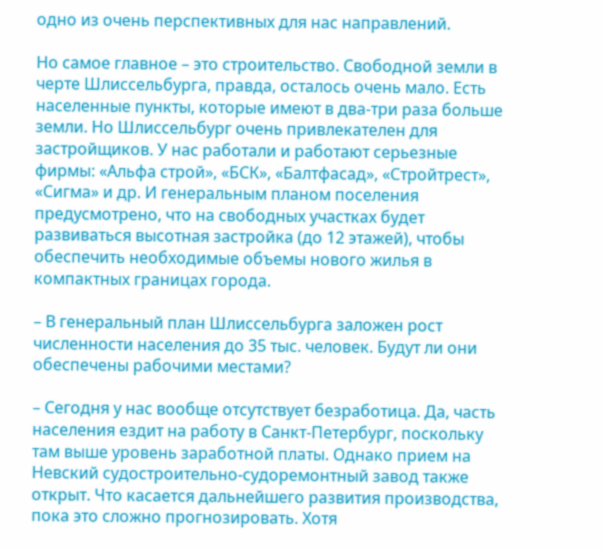одно из очень перспективных для нас направлений.

Но самое главное – это строительство. Свободной земли в черте Шлиссельбурга, правда, осталось очень мало. Есть населенные пункты, которые имеют в два-три раза больше земли. Но Шлиссельбург очень привлекателен для застройщиков. У нас работали и работают серьезные фирмы: «Альфа строй», «БСК», «Балтфасад», «Стройтрест», «Сигма» и др. И генеральным планом поселения предусмотрено, что на свободных участках будет развиваться высотная застройка (до 12 этажей), чтобы обеспечить необходимые объемы нового жилья в компактных границах города.

– В генеральный план Шлиссельбурга заложен рост численности населения до 35 тыс. человек. Будут ли они обеспечены рабочими местами?

– Сегодня у нас вообще отсутствует безработица. Да, часть населения ездит на работу в Санкт-Петербург, поскольку там выше уровень заработной платы. Однако прием на Невский судостроительно-судоремонтный завод также открыт. Что касается дальнейшего развития производства, пока это сложно прогнозировать. Хотя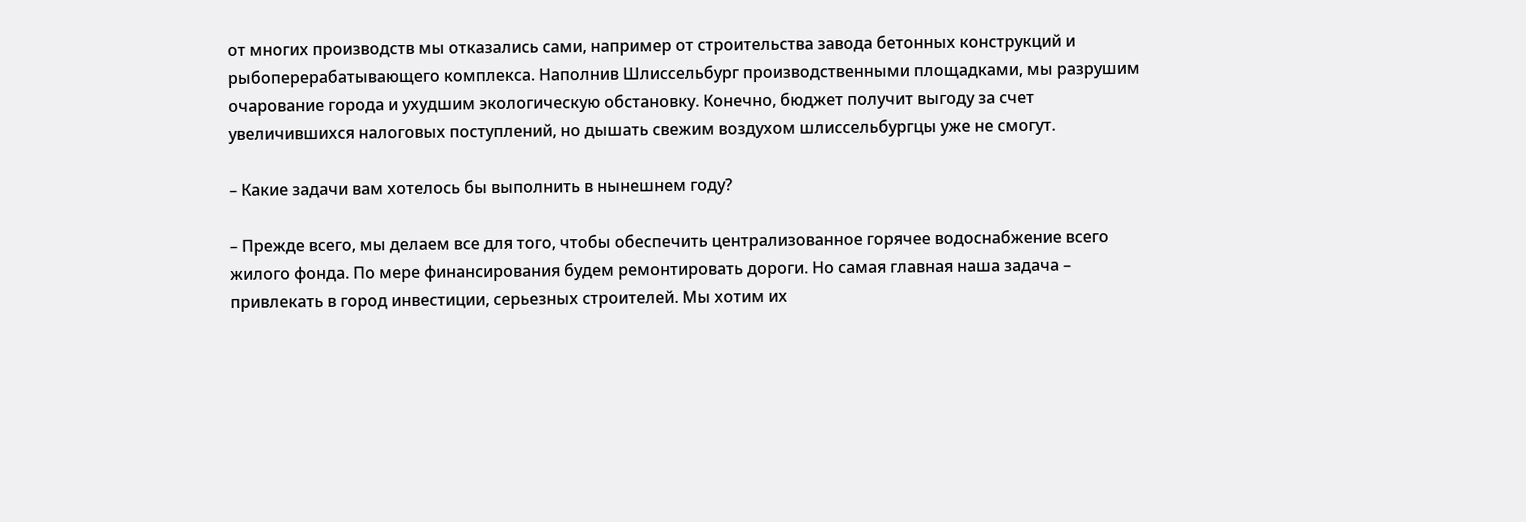от многих производств мы отказались сами, например от строительства завода бетонных конструкций и рыбоперерабатывающего комплекса. Наполнив Шлиссельбург производственными площадками, мы разрушим очарование города и ухудшим экологическую обстановку. Конечно, бюджет получит выгоду за счет увеличившихся налоговых поступлений, но дышать свежим воздухом шлиссельбургцы уже не смогут.

– Какие задачи вам хотелось бы выполнить в нынешнем году?

– Прежде всего, мы делаем все для того, чтобы обеспечить централизованное горячее водоснабжение всего жилого фонда. По мере финансирования будем ремонтировать дороги. Но самая главная наша задача – привлекать в город инвестиции, серьезных строителей. Мы хотим их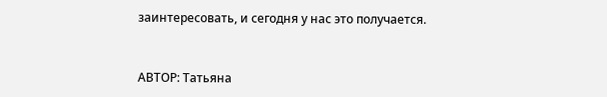заинтересовать, и сегодня у нас это получается.


АВТОР: Татьяна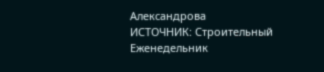Александрова
ИСТОЧНИК: Строительный Еженедельник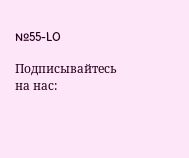№55-LO

Подписывайтесь на нас: